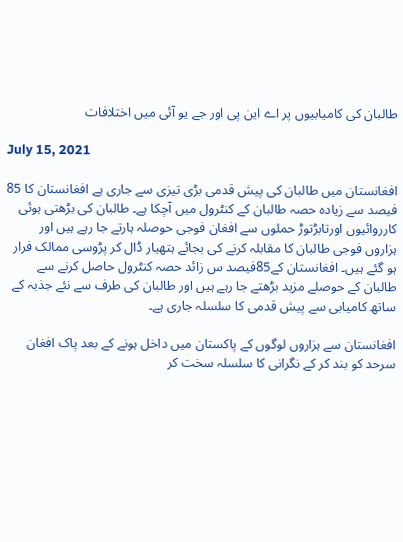طالبان کی کامیابیوں پر اے این پی اور جے یو آئی میں اختلافات

July 15, 2021

افغانستان میں طالبان کی پیش قدمی بڑی تیزی سے جاری ہے افغانستان کا 85 فیصد سے زیادہ حصہ طالبان کے کنٹرول میں آچکا ہے۔ طالبان کی بڑھتی ہوئی کارروائیوں اورتابڑتوڑ حملوں سے افغان فوجی حوصلہ ہارتے جا رہے ہیں اور ہزاروں فوجی طالبان کا مقابلہ کرنے کی بجائے ہتھیار ڈال کر پڑوسی ممالک فرار ہو گئے ہیں۔ افغانستان کے85فیصد س زائد حصہ کنٹرول حاصل کرنے سے طالبان کے حوصلے مزید بڑھتے جا رہے ہیں اور طالبان کی طرف سے نئے جذبہ کے ساتھ کامیابی سے پیش قدمی کا سلسلہ جاری ہے۔

افغانستان سے ہزاروں لوگوں کے پاکستان میں داخل ہونے کے بعد پاک افغان سرحد کو بند کر کے نگرانی کا سلسلہ سخت کر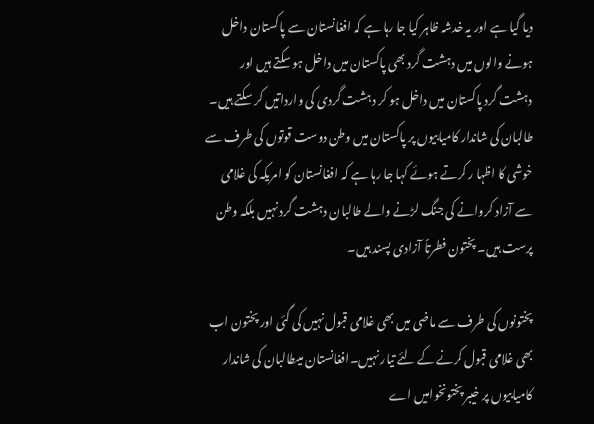دیا گیا ہے اور یہ خدشہ ظاہر کیا جا رہا ہے کہ افغانستان سے پاکستان داخل ہونے والوں میں دہشت گرد بھی پاکستان میں داخل ہو سکتے ہیں اور دہشت گرد پاکستان میں داخل ہو کر دہشت گردی کی وارداتیں کر سکتے ہیں۔ طالبان کی شاندار کامیابیوں پر پاکستان میں وطن دوست قوتوں کی طرف سے خوشی کا اظہا ر کرتے ہوئے کہا جا رہا ہے کہ افغانستان کو امریکہ کی غلامی سے آزاد کروانے کی جنگ لڑنے والے طالبان دہشت گرد نہیں بلکہ وطن پرست ہیں۔ پختون فطرتاً آزادی پسند ہیں۔

پختونوں کی طرف سے ماضی میں بھی غلامی قبول نہیں کی گئی اور پختون اب بھی غلامی قبول کرنے کے لئے تیار نہیں۔افغانستان میںطالبان کی شاندار کامیابیوں پر خیبر پختونخوامیں اے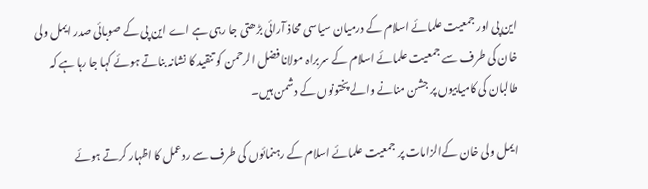این پی اور جمعیت علمائے اسلام کے درمیان سیاسی محاذ آرائی بڑھتی جا رہی ہے اے این پی کے صوبائی صدر ایمل ولی خان کی طرف سے جمعیت علمائے اسلام کے سربراہ مولانا فضل الرحمن کو تنقید کا نشانہ بناتے ہوئے کہا جا رہا ہے کہ طالبان کی کامیابیوں پر جشن منانے والے پختونوں کے دشمن ہیں۔

ایمل ولی خان کےالزامات پر جمعیت علمائے اسلام کے رہنمائوں کی طرف سے ردعمل کا اظہار کرتے ہوئے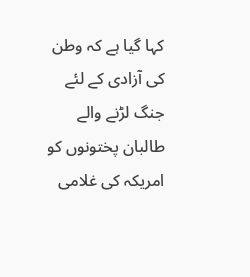کہا گیا ہے کہ وطن کی آزادی کے لئے جنگ لڑنے والے طالبان پختونوں کو امریکہ کی غلامی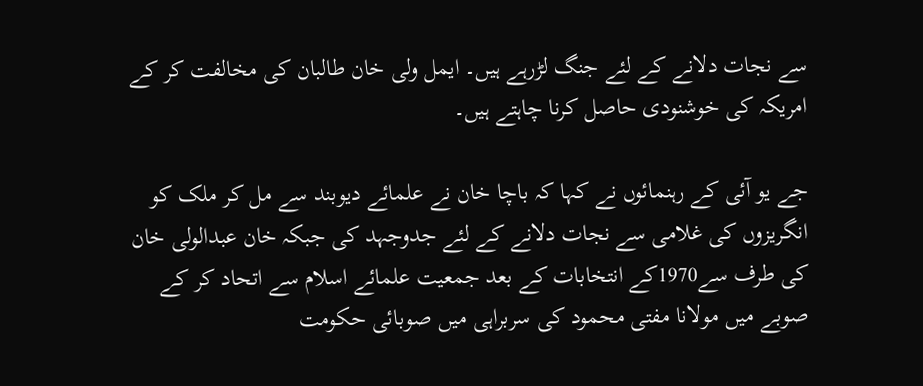سے نجات دلانے کے لئے جنگ لڑرہے ہیں۔ ایمل ولی خان طالبان کی مخالفت کر کے امریکہ کی خوشنودی حاصل کرنا چاہتے ہیں۔

جے یو آئی کے رہنمائوں نے کہا کہ باچا خان نے علمائے دیوبند سے مل کر ملک کو انگریزوں کی غلامی سے نجات دلانے کے لئے جدوجہد کی جبکہ خان عبدالولی خان کی طرف سے1970کے انتخابات کے بعد جمعیت علمائے اسلام سے اتحاد کر کے صوبے میں مولانا مفتی محمود کی سربراہی میں صوبائی حکومت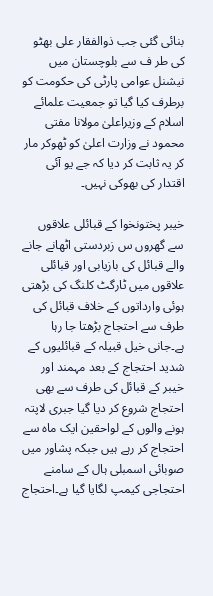بنائی گئی جب ذوالفقار علی بھٹو کی طر ف سے بلوچستان میں نیشنل عوامی پارٹی کی حکومت کو برطرف کیا گیا تو جمعیت علمائے اسلام کے وزیراعلیٰ مولانا مفتی محمود نے وزارت اعلیٰ کو ٹھوکر مار کر یہ ثابت کر دیا کہ جے یو آئی اقتدار کی بھوکی نہیں۔

خیبر پختونخوا کے قبائلی علاقوں سے گھروں س زبردستی اٹھانے جانے والے قبائل کی بازیابی اور قبائلی علاقوں میں ٹارگٹ کلنگ کی بڑھتی ہوئی وارداتوں کے خلاف قبائل کی طرف سے احتجاج بڑھتا جا رہا ہے۔جانی خیل قبیلہ کے قبائلیوں کے شدید احتجاج کے بعد مہمند اور خیبر کے قبائل کی طرف سے بھی احتجاج شروع کر دیا گیا جبری لاپتہ ہونے والوں کے لواحقین ایک ماہ سے احتجاج کر رہے ہیں جبکہ پشاور میں صوبائی اسمبلی ہال کے سامنے احتجاجی کیمپ لگایا گیا ہے۔احتجاج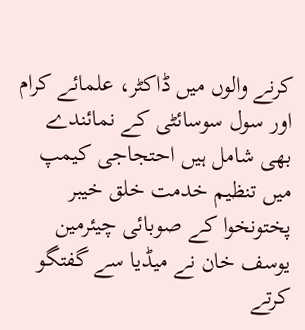کرنے والوں میں ڈاکٹر، علمائے کرام اور سول سوسائٹی کے نمائندے بھی شامل ہیں احتجاجی کیمپ میں تنظیم خدمت خلق خیبر پختونخوا کے صوبائی چیئرمین یوسف خان نے میڈیا سے گفتگو کرتے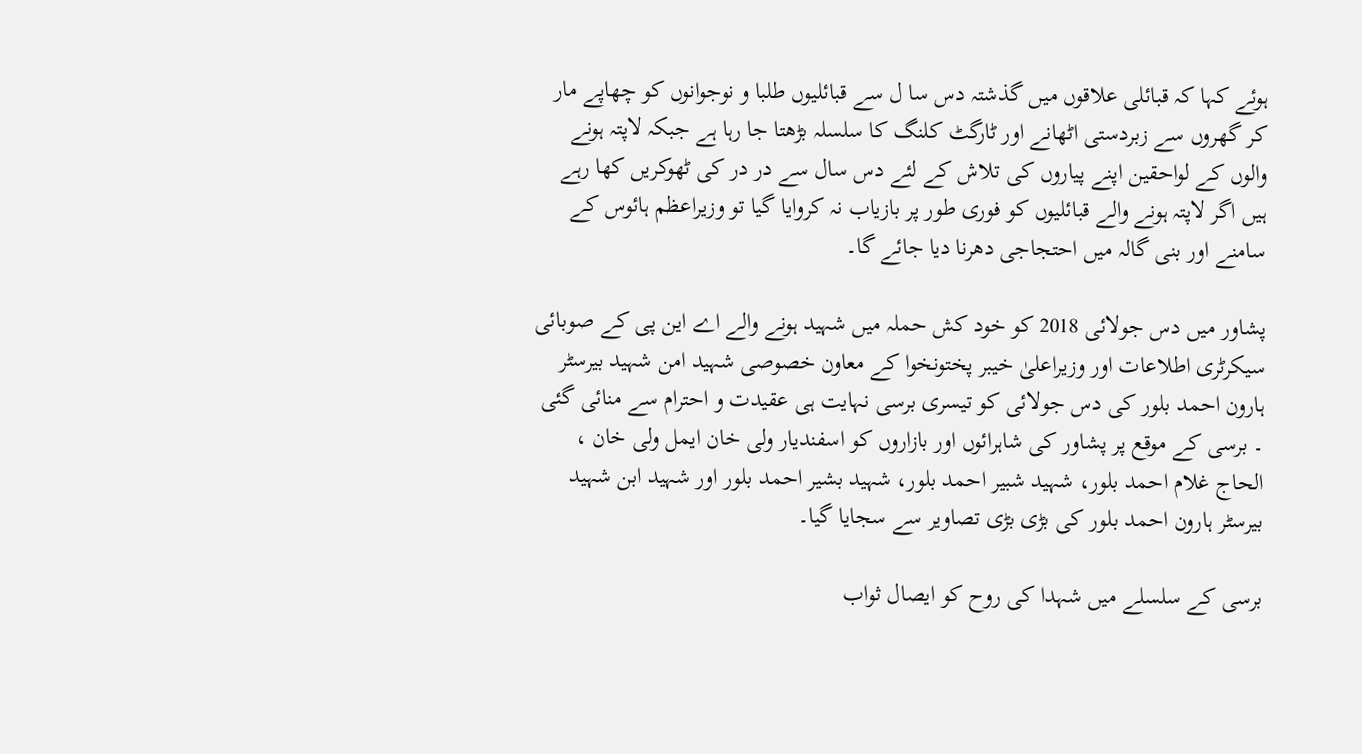ہوئے کہا کہ قبائلی علاقوں میں گذشتہ دس سا ل سے قبائلیوں طلبا و نوجوانوں کو چھاپے مار کر گھروں سے زبردستی اٹھانے اور ٹارگٹ کلنگ کا سلسلہ بڑھتا جا رہا ہے جبکہ لاپتہ ہونے والوں کے لواحقین اپنے پیاروں کی تلاش کے لئے دس سال سے در در کی ٹھوکریں کھا رہے ہیں اگر لاپتہ ہونے والے قبائلیوں کو فوری طور پر بازیاب نہ کروایا گیا تو وزیراعظم ہائوس کے سامنے اور بنی گالہ میں احتجاجی دھرنا دیا جائے گا۔

پشاور میں دس جولائی 2018 کو خود کش حملہ میں شہید ہونے والے اے این پی کے صوبائی سیکرٹری اطلاعات اور وزیراعلیٰ خیبر پختونخوا کے معاون خصوصی شہید امن شہید بیرسٹر ہارون احمد بلور کی دس جولائی کو تیسری برسی نہایت ہی عقیدت و احترام سے منائی گئی ۔ برسی کے موقع پر پشاور کی شاہرائوں اور بازاروں کو اسفندیار ولی خان ایمل ولی خان ، الحاج غلام احمد بلور، شہید شبیر احمد بلور، شہید بشیر احمد بلور اور شہید ابن شہید بیرسٹر ہارون احمد بلور کی بڑی بڑی تصاویر سے سجایا گیا۔

برسی کے سلسلے میں شہدا کی روح کو ایصال ثواب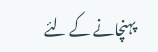پہنچانے کے لئے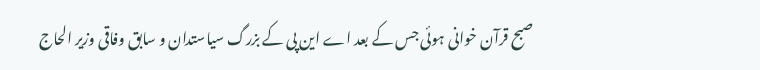صبح قرآن خوانی ہوئی جس کے بعد اے این پی کے بزرگ سیاستدان و سابق وفاقی وزیر الحاج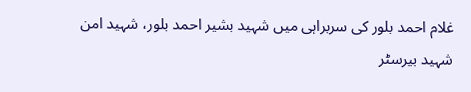غلام احمد بلور کی سربراہی میں شہید بشیر احمد بلور، شہید امن شہید بیرسٹر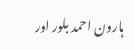ہارون احمد بلور اور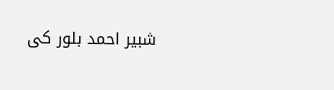شبیر احمد بلور کی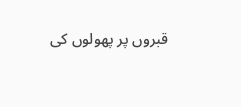قبروں پر پھولوں کی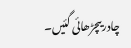چادریںچڑھائی گئیں۔